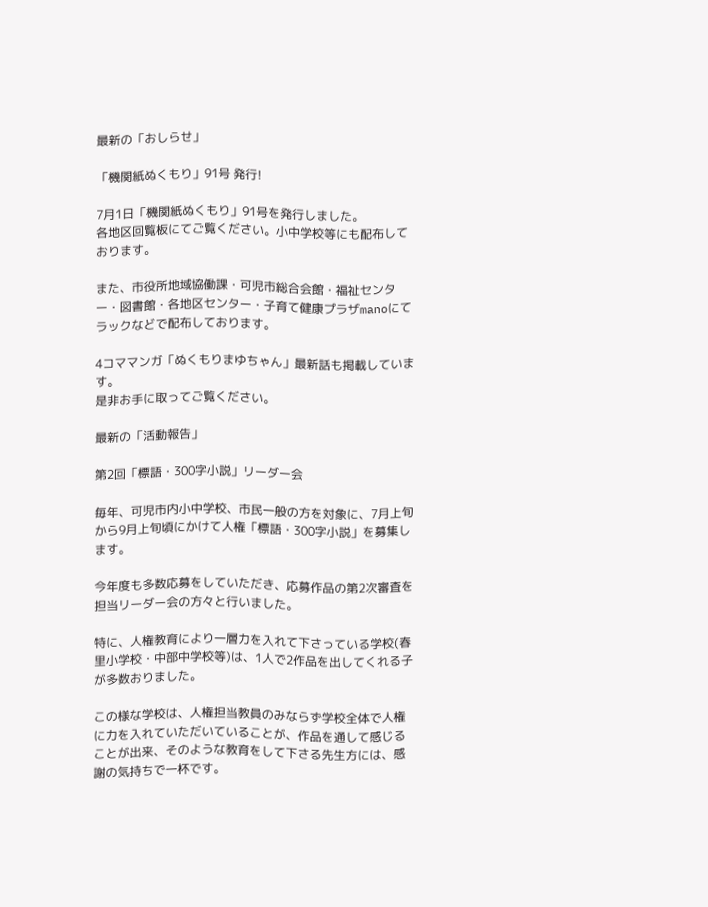最新の「おしらせ」

「機関紙ぬくもり」91号 発行!

7月1日「機関紙ぬくもり」91号を発行しました。
各地区回覧板にてご覧ください。小中学校等にも配布しております。

また、市役所地域協働課・可児市総合会館・福祉センター・図書館・各地区センター・子育て健康プラザmanoにてラックなどで配布しております。

4コママンガ「ぬくもりまゆちゃん」最新話も掲載しています。
是非お手に取ってご覧ください。

最新の「活動報告」

第2回「標語・300字小説」リーダー会

毎年、可児市内小中学校、市民一般の方を対象に、7月上旬から9月上旬頃にかけて人権「標語・300字小説」を募集します。

今年度も多数応募をしていただき、応募作品の第2次審査を担当リーダー会の方々と行いました。

特に、人権教育により一層力を入れて下さっている学校(春里小学校・中部中学校等)は、1人で2作品を出してくれる子が多数おりました。

この様な学校は、人権担当教員のみならず学校全体で人権に力を入れていただいていることが、作品を通して感じることが出来、そのような教育をして下さる先生方には、感謝の気持ちで一杯です。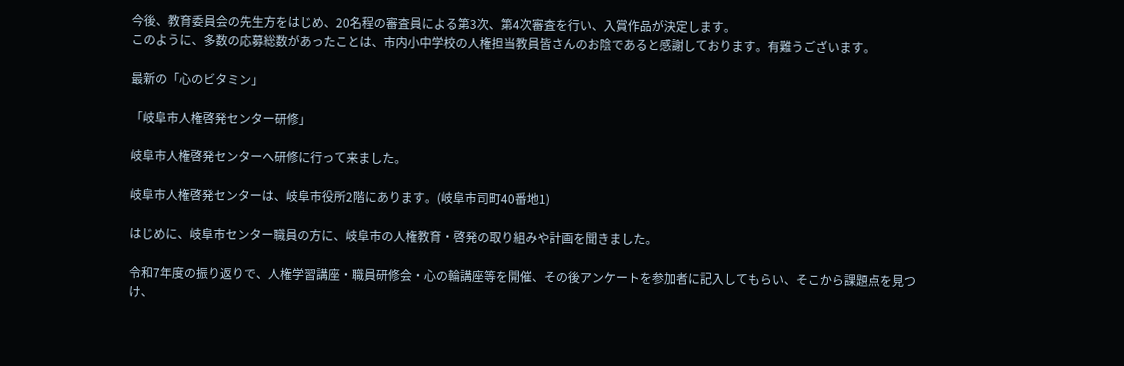今後、教育委員会の先生方をはじめ、20名程の審査員による第3次、第4次審査を行い、入賞作品が決定します。
このように、多数の応募総数があったことは、市内小中学校の人権担当教員皆さんのお陰であると感謝しております。有難うございます。

最新の「心のビタミン」

「岐阜市人権啓発センター研修」

岐阜市人権啓発センターへ研修に行って来ました。

岐阜市人権啓発センターは、岐阜市役所2階にあります。(岐阜市司町40番地1)

はじめに、岐阜市センター職員の方に、岐阜市の人権教育・啓発の取り組みや計画を聞きました。

令和7年度の振り返りで、人権学習講座・職員研修会・心の輪講座等を開催、その後アンケートを参加者に記入してもらい、そこから課題点を見つけ、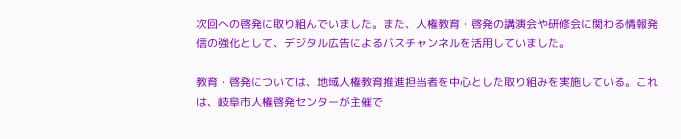次回への啓発に取り組んでいました。また、人権教育・啓発の講演会や研修会に関わる情報発信の強化として、デジタル広告によるバスチャンネルを活用していました。

教育・啓発については、地域人権教育推進担当者を中心とした取り組みを実施している。これは、岐阜市人権啓発センターが主催で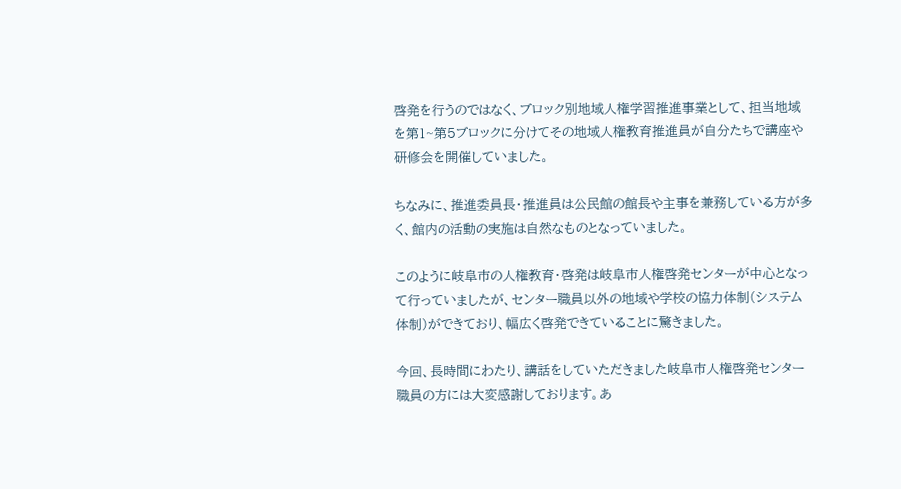啓発を行うのではなく、ブロック別地域人権学習推進事業として、担当地域を第1~第5ブロックに分けてその地域人権教育推進員が自分たちで講座や研修会を開催していました。

ちなみに、推進委員長・推進員は公民館の館長や主事を兼務している方が多く、館内の活動の実施は自然なものとなっていました。

このように岐阜市の人権教育・啓発は岐阜市人権啓発センターが中心となって行っていましたが、センター職員以外の地域や学校の協力体制(システム体制)ができており、幅広く啓発できていることに驚きました。

今回、長時間にわたり、講話をしていただきました岐阜市人権啓発センター職員の方には大変感謝しております。あ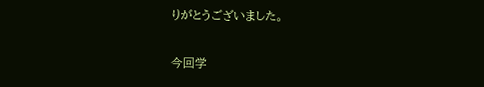りがとうございました。

今回学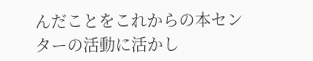んだことをこれからの本センターの活動に活かし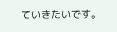ていきたいです。